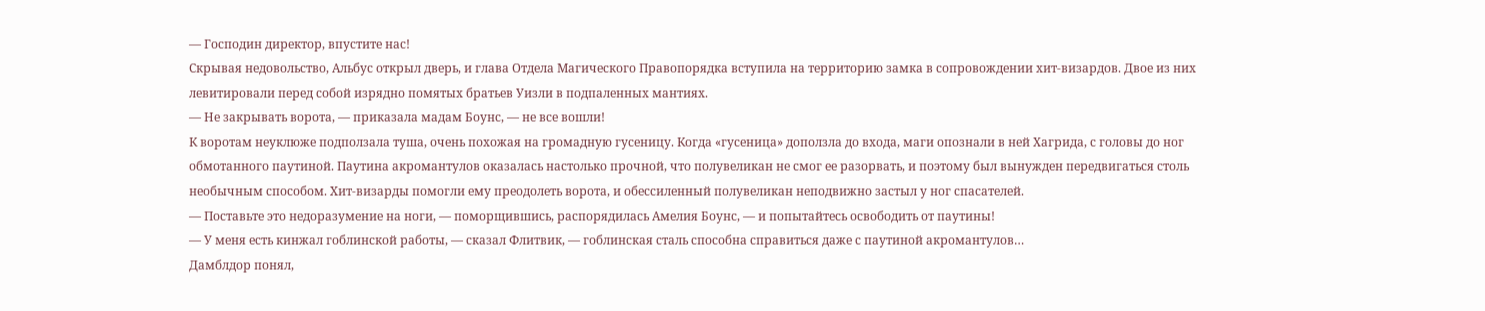— Господин директор, впустите нас!
Скрывая недовольство, Альбус открыл дверь, и глава Отдела Магического Правопорядка вступила на территорию замка в сопровождении хит-визардов. Двое из них левитировали перед собой изрядно помятых братьев Уизли в подпаленных мантиях.
— Не закрывать ворота, — приказала мадам Боунс, — не все вошли!
К воротам неуклюже подползала туша, очень похожая на громадную гусеницу. Когда «гусеница» доползла до входа, маги опознали в ней Хагрида, с головы до ног обмотанного паутиной. Паутина акромантулов оказалась настолько прочной, что полувеликан не смог ее разорвать, и поэтому был вынужден передвигаться столь необычным способом. Xит-визарды помогли ему преодолеть ворота, и обессиленный полувеликан неподвижно застыл у ног спасателей.
— Поставьте это недоразумение на ноги, — поморщившись, распорядилась Амелия Боунс, — и попытайтесь освободить от паутины!
— У меня есть кинжал гоблинской работы, — сказал Флитвик, — гоблинская сталь способна справиться даже с паутиной акромантулов…
Дамблдор понял,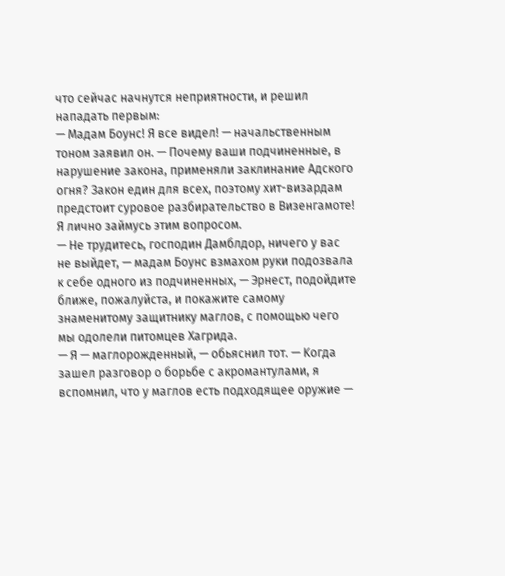что сейчас начнутся неприятности, и решил нападать первым:
— Мадам Боунс! Я все видел! — начальственным тоном заявил он. — Почему ваши подчиненные, в нарушение закона, применяли заклинание Адского огня? Закон един для всех, поэтому хит-визардам предстоит суровое разбирательство в Визенгамоте! Я лично займусь этим вопросом.
— Не трудитесь, господин Дамблдор, ничего у вас не выйдет, — мадам Боунс взмахом руки подозвала к себе одного из подчиненных, — Эрнест, подойдите ближе, пожалуйста, и покажите самому знаменитому защитнику маглов, с помощью чего мы одолели питомцев Хагрида.
— Я — маглорожденный, — обьяснил тот. — Kогда зашел разговор о борьбе с акромантулами, я вспомнил, что у маглов есть подходящее оружие —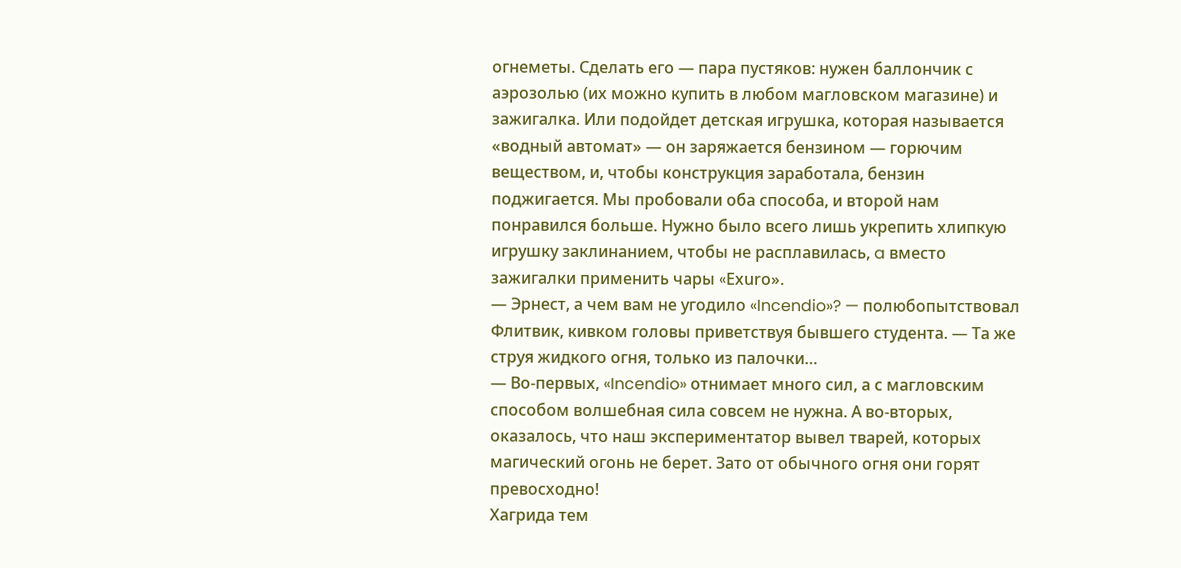огнеметы. Сделать его — пара пустяков: нужен баллончик с аэрозолью (их можно купить в любом магловском магазине) и зажигалка. Или подойдет детская игрушка, которая называется «водный автомат» — он заряжается бензином — горючим веществом, и, чтобы конструкция заработала, бензин поджигается. Мы пробовали оба способа, и второй нам понравился больше. Нужно было всего лишь укрепить хлипкую игрушку заклинанием, чтобы не расплавилась, a вместо зажигалки применить чapы «Eхurо».
— Эрнест, а чем вам не угодило «Incendio»? — полюбопытствовал Флитвик, кивком головы приветствуя бывшего студента. — Та же струя жидкого огня, только из палочки…
— Во-первых, «Incendio» отнимает много сил, а с магловским способом волшебная сила совсем не нужна. А во-вторых, оказалось, что наш экспериментатор вывел тварей, которых магический огонь не берет. Зато от обычного огня они горят превосходно!
Хагрида тем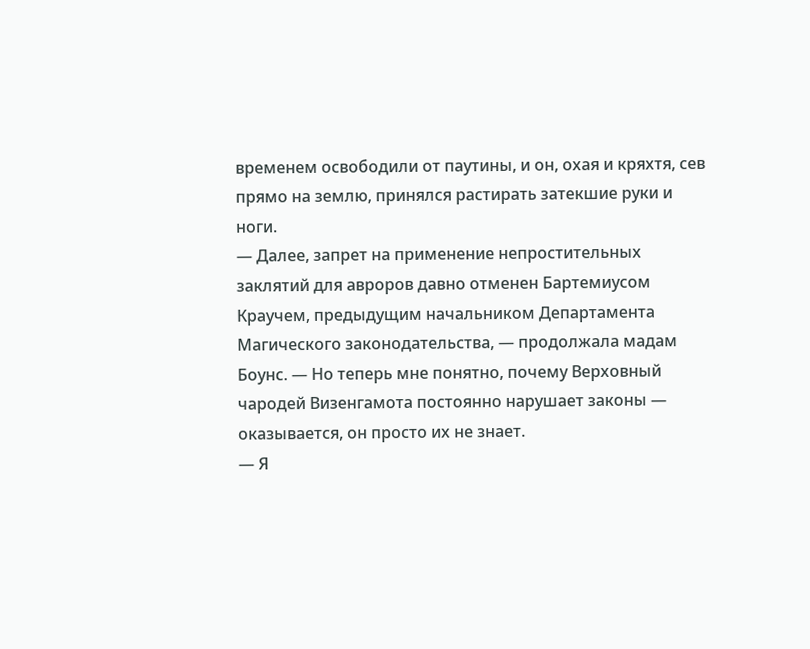временем освободили от паутины, и он, охая и кряхтя, сев прямо на землю, принялся растирать затекшие руки и ноги.
— Далее, запрет на применение непростительных заклятий для авроров давно отменен Бартемиусом Краучем, предыдущим начальником Департамента Mагическогo законодательствa, — продолжала мадам Боунс. — Но теперь мне понятно, почему Верховный чародей Визенгамота постоянно нарушает законы — оказывается, он просто их не знает.
— Я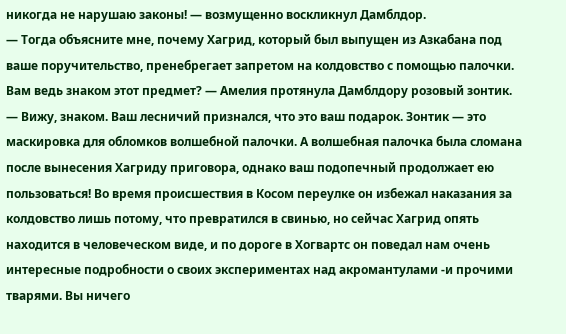никогда не нарушаю законы! — возмущенно воскликнул Дамблдор.
— Тогда объясните мне, почему Хагрид, который был выпущен из Азкабана под ваше поручительство, пренебрегает запретом на колдовство с помощью палочки. Вам ведь знаком этот предмет? — Амелия протянула Дамблдору розовый зонтик. — Вижу, знаком. Ваш лесничий признался, что это ваш подарок. Зонтик — это маскировка для обломков волшебной палочки. А волшебная палочка была сломана после вынесения Хагриду приговора, однако ваш подопечный продолжает ею пользоваться! Во время происшествия в Косом переулке он избежал наказания за колдовство лишь потому, что превратился в свинью, но сейчас Хагрид опять находится в человеческом виде, и по дороге в Хогвартс он поведал нам очень интересные подробности о своих экспериментах над акромантулами -и прочими тварями. Вы ничего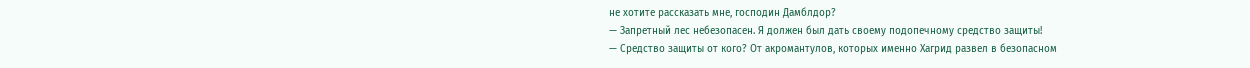не хотите рассказать мне, господин Дамблдор?
— Запретный лес небезопасен. Я должен был дать своему подопечному средство защиты!
— Средство защиты от кого? От акромантулов, которых именно Хагрид развел в безопасном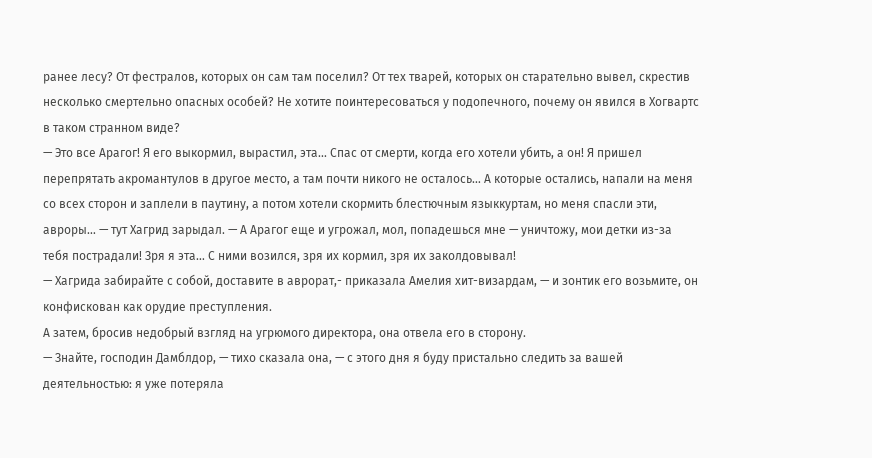ранее лесу? От фестралов, которых он сам там поселил? От тех тварей, которых он старательно вывел, скрестив несколько смертельно опасных особей? Не хотите поинтересоваться у подопечного, почему он явился в Хогвартс в таком странном виде?
— Это все Арагог! Я его выкормил, вырастил, эта... Спас от смерти, когда его хотели убить, а он! Я пришел перепрятать акромантулов в другое место, а там почти никого не осталось… А которые остались, напали на меня со всех сторон и заплели в паутину, а потом хотели скормить блестючным языккуртам, но меня спасли эти, авроры… — тут Хагрид зарыдал. — А Арагог еще и угрожал, мол, попадешься мне — уничтожу, мои детки из-за тебя пострадали! Зря я эта… С ними возился, зря их кормил, зря их заколдовывал!
— Хагрида забирайте с собой, доставите в аврорат,- приказала Амелия хит-визардам, — и зонтик его возьмите, он конфискован как орудие преступления.
А затем, бросив недобрый взгляд на угрюмого директора, она отвела его в сторону.
— Знайте, господин Дамблдор, — тихо сказала она, — с этого дня я буду пристально следить за вашей деятельностью: я уже потеряла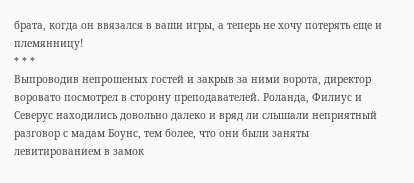брата, когда он ввязался в ваши игры, а теперь не хочу потерять еще и племянницу!
* * *
Выпроводив непрошеных гостей и закрыв за ними ворота, директор воровато посмотрел в сторону преподавателей. Роланда, Филиус и Северус находились довольно далеко и вряд ли слышали неприятный разговор с мадам Боунс, тем более, что они были заняты левитированием в замок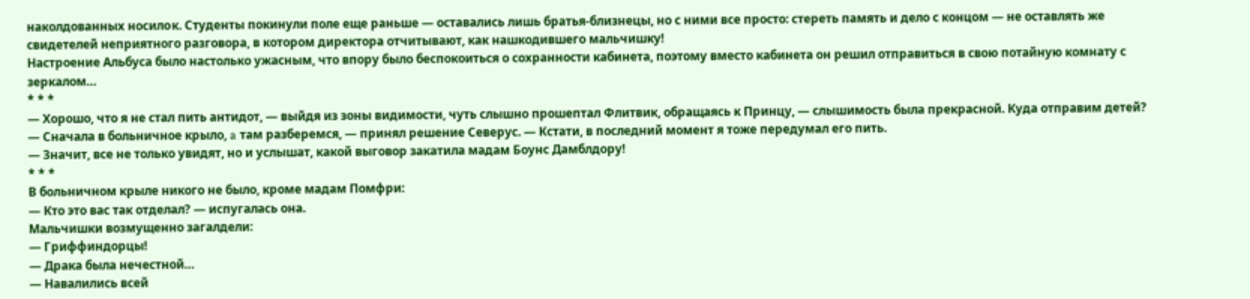наколдованныx носилoк. Студенты покинули поле еще раньше — оставались лишь братья-близнецы, но с ними все просто: стереть память и дело с концом — не оставлять же свидетелей неприятного разговора, в котором директора отчитывают, как нашкодившего мальчишку!
Настроение Альбуса было настолько ужасным, что впору было беспокоиться о сохранности кабинета, поэтому вместо кабинета он решил отправиться в свою потайную комнату с зеркалом…
* * *
— Хорошо, что я не стал пить антидот, — выйдя из зоны видимости, чуть слышно прошептал Флитвик, обращаясь к Принцу, — слышимость была прекрасной. Куда отправим детей?
— Сначала в больничное крыло, a там разберемся, — принял решение Северус. — Кстати, в последний момент я тоже передумал его пить.
— Значит, все не только увидят, но и услышат, какой выговор закатила мадам Боунс Дамблдору!
* * *
В больничном крыле никого не было, кроме мадам Помфри:
— Кто это вас так отделал? — испугалась она.
Мальчишки возмущенно загалдели:
— Гриффиндорцы!
— Драка была нечестной…
— Навалились всей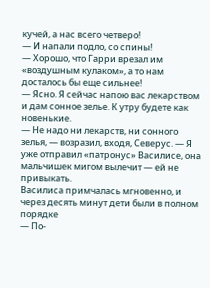кучей, а нас всего четверо!
— И напали подло, со спины!
— Хорошо, что Гарри врезал им «воздушным кулаком», а то нам досталось бы еще сильнее!
— Ясно. Я сейчас напою вас лекарством и дам сонное зелье. К утру будете как новенькие.
— Не надо ни лекарств, ни сонного зелья, — возразил, входя, Северус. — Я уже отправил «патронус» Василисе, она мальчишек мигом вылечит — eй не привыкать.
Василиса примчалась мгновенно, и через десять минут дети были в полном порядке
— По-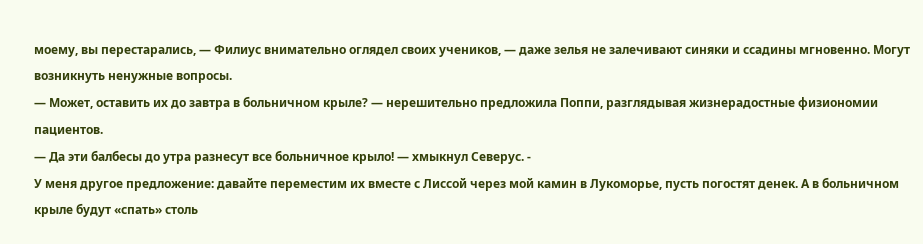моему, вы перестарались, — Филиус внимательно оглядел своих учеников, — даже зелья не залечивают синяки и ссадины мгновенно. Могут возникнуть ненужные вопросы.
— Может, оставить их до завтра в больничном крыле? — нерешительно предложила Поппи, разглядывая жизнерадостные физиономии пациентов.
— Да эти балбесы до утра разнесут все больничное крыло! — хмыкнул Северус. -
У меня другое предложение: давайте переместим их вместе с Лиссой через мой камин в Лукоморье, пусть погостят денек. А в больничном крыле будут «спать» столь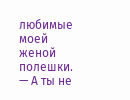любимые моей женой полешки.
— А ты не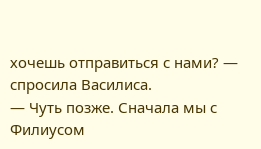хочешь отправиться с нами? — спросила Василиса.
— Чуть позже. Сначала мы с Филиусом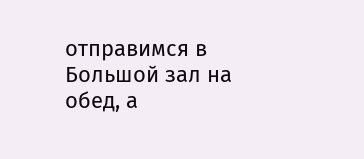отправимся в Большой зал на обед, а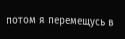потом я перемещусь в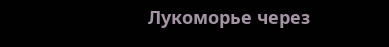Лукоморье через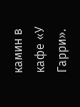камин в кафе «У Гарри».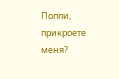Поппи, прикроете меня?